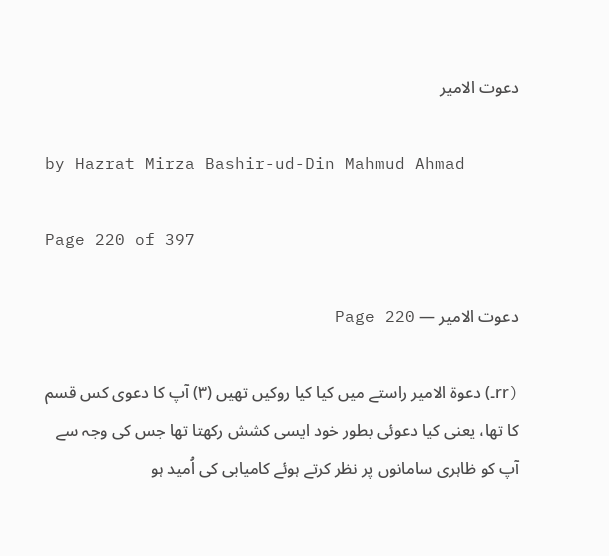دعوت الامیر

by Hazrat Mirza Bashir-ud-Din Mahmud Ahmad

Page 220 of 397

دعوت الامیر — Page 220

(rr۔) دعوة الامير راستے میں کیا کیا روکیں تھیں (۳) آپ کا دعوی کس قسم کا تھا، یعنی کیا دعوئی بطور خود ایسی کشش رکھتا تھا جس کی وجہ سے آپ کو ظاہری سامانوں پر نظر کرتے ہوئے کامیابی کی اُمید ہو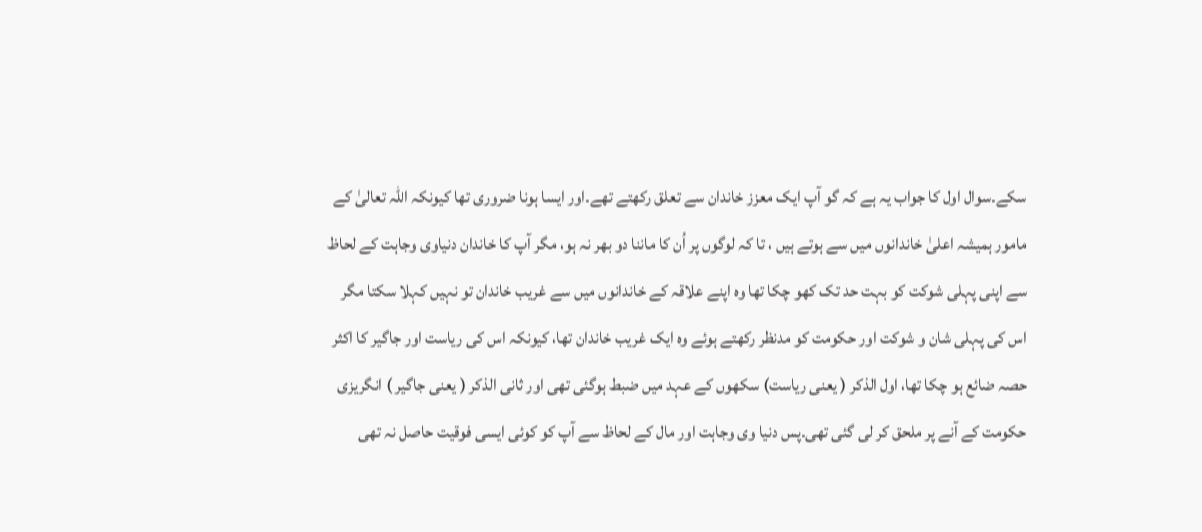سکے۔سوال اول کا جواب یہ ہے کہ گو آپ ایک معزز خاندان سے تعلق رکھتے تھے۔اور ایسا ہونا ضروری تھا کیونکہ اللہ تعالیٰ کے مامور ہمیشہ اعلیٰ خاندانوں میں سے ہوتے ہیں ، تا کہ لوگوں پر اُن کا ماننا دو بھر نہ ہو، مگر آپ کا خاندان دنیاوی وجاہت کے لحاظ سے اپنی پہلی شوکت کو بہت حد تک کھو چکا تھا وہ اپنے علاقہ کے خاندانوں میں سے غریب خاندان تو نہیں کہلا سکتا مگر اس کی پہلی شان و شوکت اور حکومت کو مدنظر رکھتے ہوئے وہ ایک غریب خاندان تھا، کیونکہ اس کی ریاست اور جاگیر کا اکثر حصہ ضائع ہو چکا تھا، اول الذکر ( یعنی ریاست) سکھوں کے عہد میں ضبط ہوگئی تھی اور ثانی الذکر ( یعنی جاگیر ) انگریزی حکومت کے آنے پر ملحق کر لی گئی تھی۔پس دنیا وی وجاہت اور مال کے لحاظ سے آپ کو کوئی ایسی فوقیت حاصل نہ تھی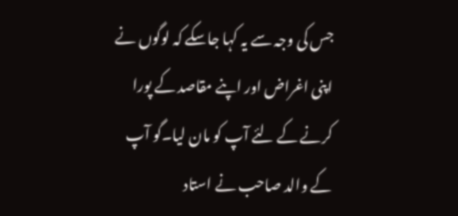جس کی وجہ سے یہ کہا جاسکے کہ لوگوں نے اپنی اغراض اور اپنے مقاصد کے پورا کرنے کے لئے آپ کو مان لیا۔گو آپ کے والد صاحب نے استاد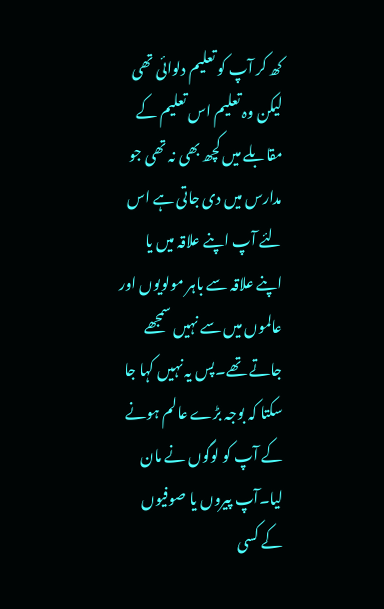کھ کر آپ کو تعلیم دلوائی تھی لیکن وہ تعلیم اس تعلیم کے مقابلے میں کچھ بھی نہ تھی جو مدارس میں دی جاتی ہے اس لئے آپ اپنے علاقہ میں یا اپنے علاقہ سے باہر مولویوں اور عالموں میں سے نہیں سمجھے جاتے تھے۔پس یہ نہیں کہا جا سکتا کہ بوجہ بڑے عالم ہونے کے آپ کو لوگوں نے مان لیا۔آپ پیروں یا صوفیوں کے کسی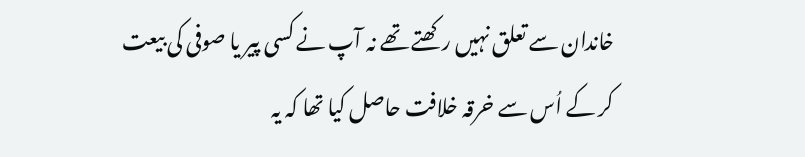خاندان سے تعلق نہیں رکھتے تھے نہ آپ نے کسی پیر یا صوفی کی بیعت کر کے اُس سے خرقہ خلافت حاصل کیا تھا کہ یہ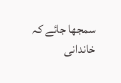سمجھا جائے کہ خاندانی